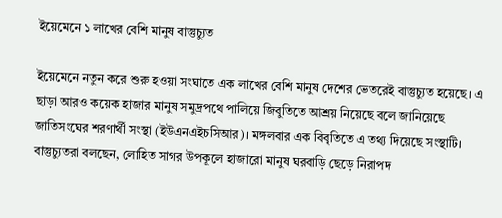ইয়েমেনে ১ লাখের বেশি মানুষ বাস্তুচ্যুত

ইয়েমেনে নতুন করে শুরু হওয়া সংঘাতে এক লাখের বেশি মানুষ দেশের ভেতরেই বাস্তুচ্যুত হয়েছে। এ ছাড়া আরও কয়েক হাজার মানুষ সমুদ্রপথে পালিয়ে জিবুতিতে আশ্রয় নিয়েছে বলে জানিয়েছে জাতিসংঘের শরণার্থী সংস্থা (ইউএনএইচসিআর)। মঙ্গলবার এক বিবৃতিতে এ তথ্য দিয়েছে সংস্থাটি। বাস্তুচ্যুতরা বলছেন, লোহিত সাগর উপকূলে হাজারো মানুষ ঘরবাড়ি ছেড়ে নিরাপদ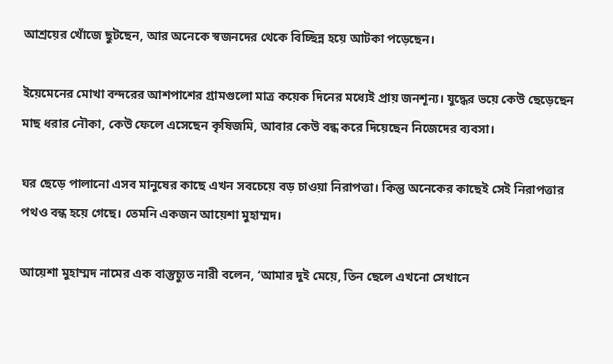আশ্রয়ের খোঁজে ছুটছেন, আর অনেকে স্বজনদের থেকে বিচ্ছিন্ন হয়ে আটকা পড়েছেন।

ইয়েমেনের মোখা বন্দরের আশপাশের গ্রামগুলো মাত্র কয়েক দিনের মধ্যেই প্রায় জনশূন্য। যুদ্ধের ভয়ে কেউ ছেড়েছেন মাছ ধরার নৌকা, কেউ ফেলে এসেছেন কৃষিজমি, আবার কেউ বন্ধ করে দিয়েছেন নিজেদের ব্যবসা।

ঘর ছেড়ে পালানো এসব মানুষের কাছে এখন সবচেয়ে বড় চাওয়া নিরাপত্তা। কিন্তু অনেকের কাছেই সেই নিরাপত্তার পথও বন্ধ হয়ে গেছে। তেমনি একজন আয়েশা মুহাম্মদ।

আয়েশা মুহাম্মদ নামের এক বাস্তুচ্যুত নারী বলেন, ‘আমার দুই মেয়ে, তিন ছেলে এখনো সেখানে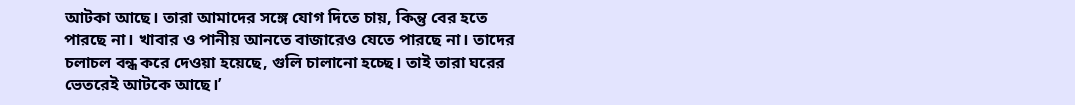আটকা আছে। তারা আমাদের সঙ্গে যোগ দিতে চায়, কিন্তু বের হতে পারছে না। খাবার ও পানীয় আনতে বাজারেও যেতে পারছে না। তাদের চলাচল বন্ধ করে দেওয়া হয়েছে, গুলি চালানো হচ্ছে। তাই তারা ঘরের ভেতরেই আটকে আছে।’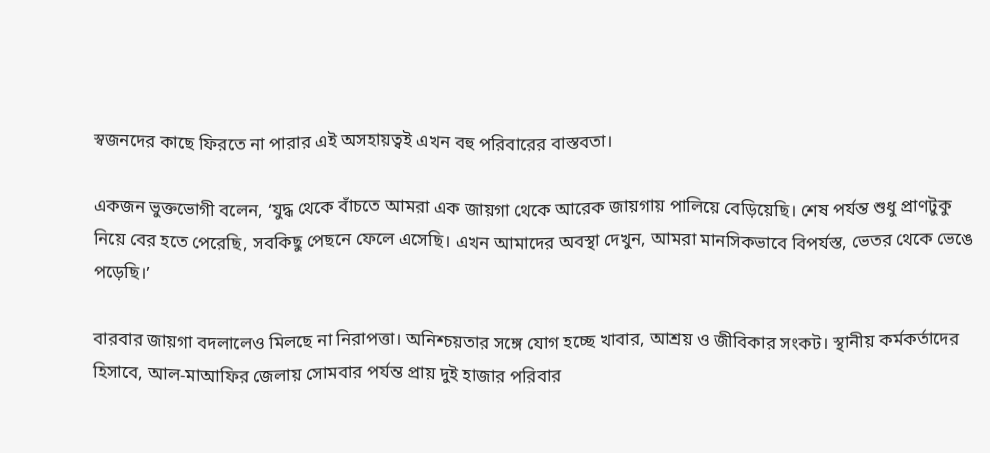স্বজনদের কাছে ফিরতে না পারার এই অসহায়ত্বই এখন বহু পরিবারের বাস্তবতা।

একজন ভুক্তভোগী বলেন, ‘যুদ্ধ থেকে বাঁচতে আমরা এক জায়গা থেকে আরেক জায়গায় পালিয়ে বেড়িয়েছি। শেষ পর্যন্ত শুধু প্রাণটুকু নিয়ে বের হতে পেরেছি, সবকিছু পেছনে ফেলে এসেছি। এখন আমাদের অবস্থা দেখুন, আমরা মানসিকভাবে বিপর্যস্ত, ভেতর থেকে ভেঙে পড়েছি।’

বারবার জায়গা বদলালেও মিলছে না নিরাপত্তা। অনিশ্চয়তার সঙ্গে যোগ হচ্ছে খাবার, আশ্রয় ও জীবিকার সংকট। স্থানীয় কর্মকর্তাদের হিসাবে, আল-মাআফির জেলায় সোমবার পর্যন্ত প্রায় দুই হাজার পরিবার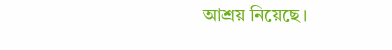আশ্রয় নিয়েছে।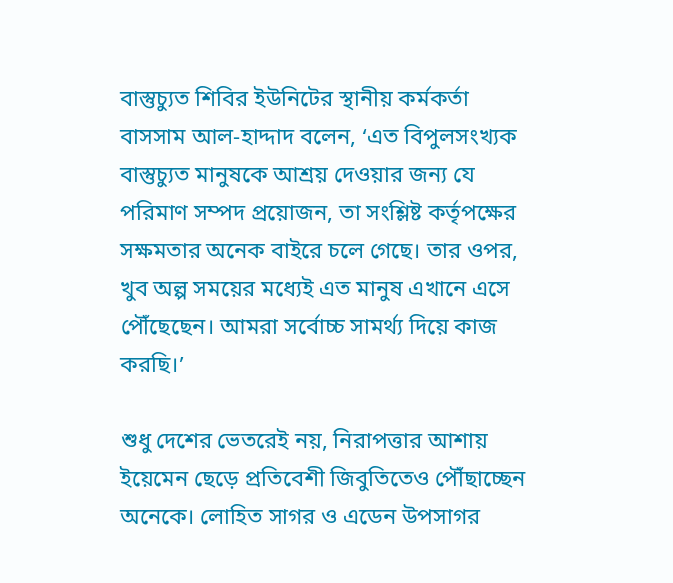বাস্তুচ্যুত শিবির ইউনিটের স্থানীয় কর্মকর্তা বাসসাম আল-হাদ্দাদ বলেন, ‘এত বিপুলসংখ্যক বাস্তুচ্যুত মানুষকে আশ্রয় দেওয়ার জন্য যে পরিমাণ সম্পদ প্রয়োজন, তা সংশ্লিষ্ট কর্তৃপক্ষের সক্ষমতার অনেক বাইরে চলে গেছে। তার ওপর, খুব অল্প সময়ের মধ্যেই এত মানুষ এখানে এসে পৌঁছেছেন। আমরা সর্বোচ্চ সামর্থ্য দিয়ে কাজ করছি।’

শুধু দেশের ভেতরেই নয়, নিরাপত্তার আশায় ইয়েমেন ছেড়ে প্রতিবেশী জিবুতিতেও পৌঁছাচ্ছেন অনেকে। লোহিত সাগর ও এডেন উপসাগর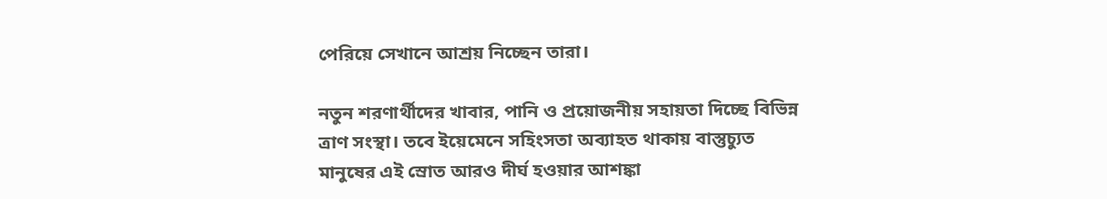পেরিয়ে সেখানে আশ্রয় নিচ্ছেন তারা।

নতুন শরণার্থীদের খাবার, পানি ও প্রয়োজনীয় সহায়তা দিচ্ছে বিভিন্ন ত্রাণ সংস্থা। তবে ইয়েমেনে সহিংসতা অব্যাহত থাকায় বাস্তুচ্যুত মানুষের এই স্রোত আরও দীর্ঘ হওয়ার আশঙ্কা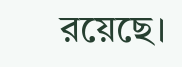রয়েছে।